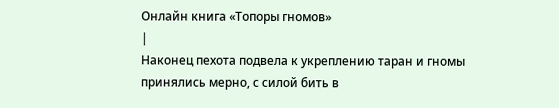Онлайн книга «Топоры гномов»
|
Наконец пехота подвела к укреплению таран и гномы принялись мерно, с силой бить в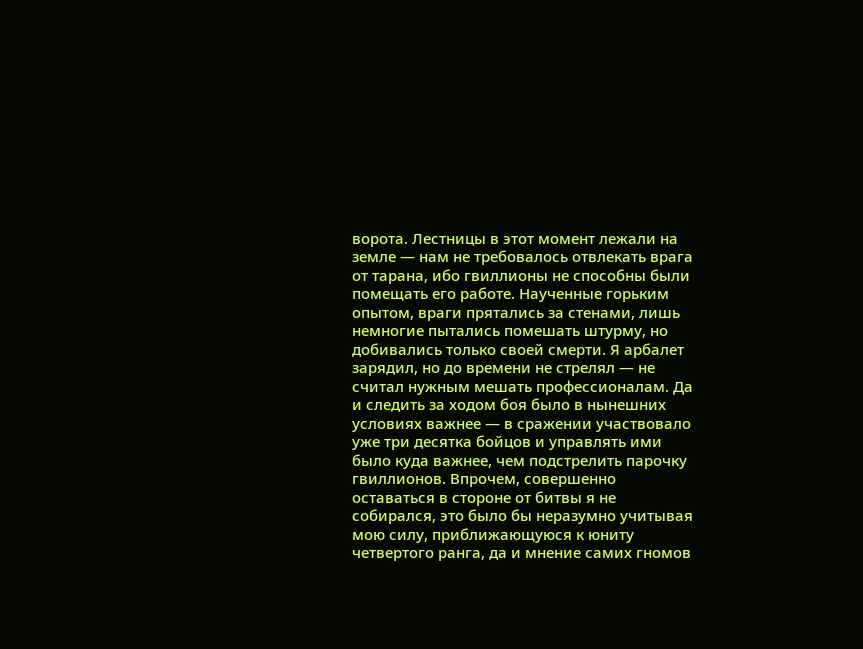ворота. Лестницы в этот момент лежали на земле — нам не требовалось отвлекать врага от тарана, ибо гвиллионы не способны были помещать его работе. Наученные горьким опытом, враги прятались за стенами, лишь немногие пытались помешать штурму, но добивались только своей смерти. Я арбалет зарядил, но до времени не стрелял — не считал нужным мешать профессионалам. Да и следить за ходом боя было в нынешних условиях важнее — в сражении участвовало уже три десятка бойцов и управлять ими было куда важнее, чем подстрелить парочку гвиллионов. Впрочем, совершенно оставаться в стороне от битвы я не собирался, это было бы неразумно учитывая мою силу, приближающуюся к юниту четвертого ранга, да и мнение самих гномов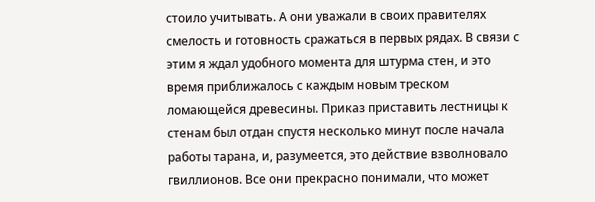стоило учитывать. А они уважали в своих правителях смелость и готовность сражаться в первых рядах. В связи с этим я ждал удобного момента для штурма стен, и это время приближалось с каждым новым треском ломающейся древесины. Приказ приставить лестницы к стенам был отдан спустя несколько минут после начала работы тарана, и, разумеется, это действие взволновало гвиллионов. Все они прекрасно понимали, что может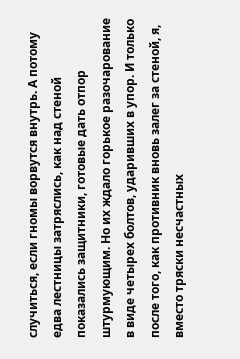случиться, если гномы ворвутся внутрь. А потому едва лестницы затряслись, как над стеной показались защитники, готовые дать отпор штурмующим. Но их ждало горькое разочарование в виде четырех болтов, ударивших в упор. И только после того, как противник вновь залег за стеной, я, вместо тряски несчастных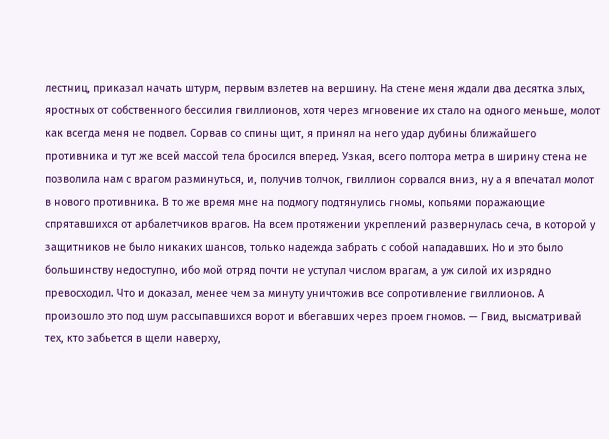лестниц, приказал начать штурм, первым взлетев на вершину. На стене меня ждали два десятка злых, яростных от собственного бессилия гвиллионов, хотя через мгновение их стало на одного меньше, молот как всегда меня не подвел. Сорвав со спины щит, я принял на него удар дубины ближайшего противника и тут же всей массой тела бросился вперед. Узкая, всего полтора метра в ширину стена не позволила нам с врагом разминуться, и, получив толчок, гвиллион сорвался вниз, ну а я впечатал молот в нового противника. В то же время мне на подмогу подтянулись гномы, копьями поражающие спрятавшихся от арбалетчиков врагов. На всем протяжении укреплений развернулась сеча, в которой у защитников не было никаких шансов, только надежда забрать с собой нападавших. Но и это было большинству недоступно, ибо мой отряд почти не уступал числом врагам, а уж силой их изрядно превосходил. Что и доказал, менее чем за минуту уничтожив все сопротивление гвиллионов. А произошло это под шум рассыпавшихся ворот и вбегавших через проем гномов. — Гвид, высматривай тех, кто забьется в щели наверху,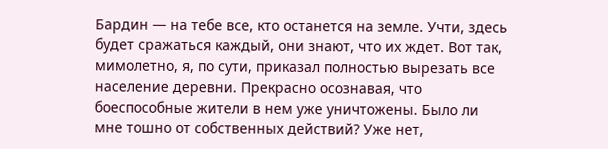Бардин — на тебе все, кто останется на земле. Учти, здесь будет сражаться каждый, они знают, что их ждет. Вот так, мимолетно, я, по сути, приказал полностью вырезать все население деревни. Прекрасно осознавая, что боеспособные жители в нем уже уничтожены. Было ли мне тошно от собственных действий? Уже нет,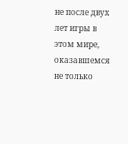не после двух лет игры в этом мире, оказавшемся не только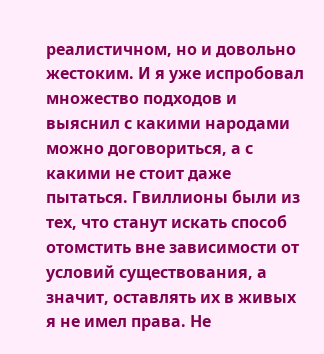реалистичном, но и довольно жестоким. И я уже испробовал множество подходов и выяснил с какими народами можно договориться, а с какими не стоит даже пытаться. Гвиллионы были из тех, что станут искать способ отомстить вне зависимости от условий существования, а значит, оставлять их в живых я не имел права. Не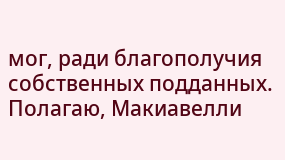мог, ради благополучия собственных подданных. Полагаю, Макиавелли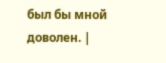был бы мной доволен. |